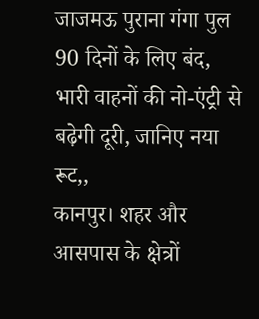जाजमऊ पुराना गंगा पुल 90 दिनों के लिए बंद, भारी वाहनों की नो-एंट्री से बढ़ेगी दूरी, जानिए नया रूट,,
कानपुर। शहर और आसपास के क्षेत्रों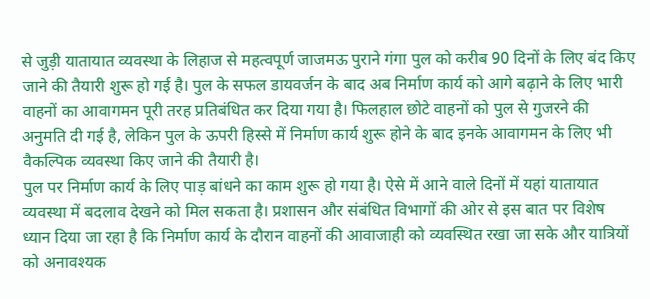से जुड़ी यातायात व्यवस्था के लिहाज से महत्वपूर्ण जाजमऊ पुराने गंगा पुल को करीब 90 दिनों के लिए बंद किए जाने की तैयारी शुरू हो गई है। पुल के सफल डायवर्जन के बाद अब निर्माण कार्य को आगे बढ़ाने के लिए भारी वाहनों का आवागमन पूरी तरह प्रतिबंधित कर दिया गया है। फिलहाल छोटे वाहनों को पुल से गुजरने की अनुमति दी गई है, लेकिन पुल के ऊपरी हिस्से में निर्माण कार्य शुरू होने के बाद इनके आवागमन के लिए भी वैकल्पिक व्यवस्था किए जाने की तैयारी है।
पुल पर निर्माण कार्य के लिए पाड़ बांधने का काम शुरू हो गया है। ऐसे में आने वाले दिनों में यहां यातायात व्यवस्था में बदलाव देखने को मिल सकता है। प्रशासन और संबंधित विभागों की ओर से इस बात पर विशेष ध्यान दिया जा रहा है कि निर्माण कार्य के दौरान वाहनों की आवाजाही को व्यवस्थित रखा जा सके और यात्रियों को अनावश्यक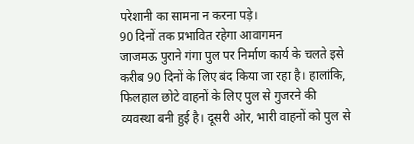परेशानी का सामना न करना पड़े।
90 दिनों तक प्रभावित रहेगा आवागमन
जाजमऊ पुराने गंगा पुल पर निर्माण कार्य के चलते इसे करीब 90 दिनों के लिए बंद किया जा रहा है। हालांकि, फिलहाल छोटे वाहनों के लिए पुल से गुजरने की व्यवस्था बनी हुई है। दूसरी ओर, भारी वाहनों को पुल से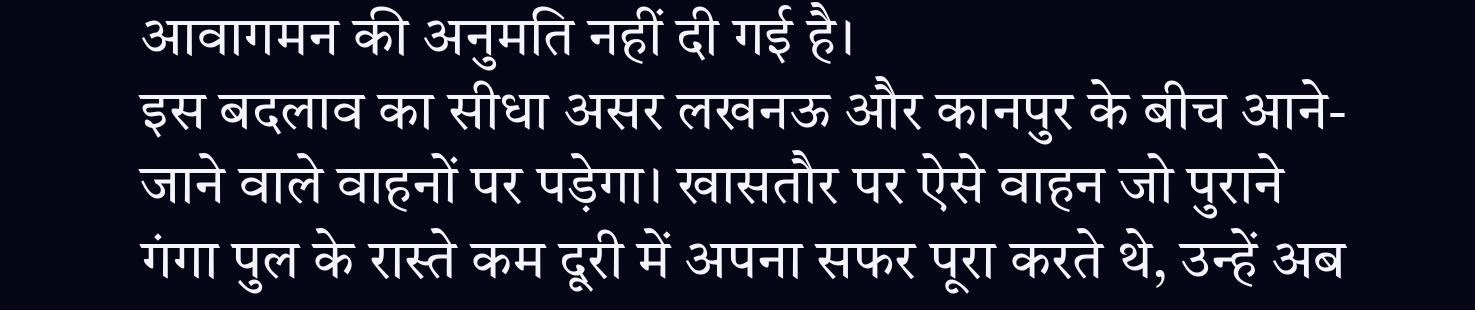आवागमन की अनुमति नहीं दी गई है।
इस बदलाव का सीधा असर लखनऊ और कानपुर के बीच आने-जाने वाले वाहनों पर पड़ेगा। खासतौर पर ऐसे वाहन जो पुराने गंगा पुल के रास्ते कम दूरी में अपना सफर पूरा करते थे, उन्हें अब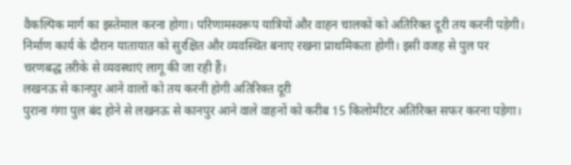वैकल्पिक मार्ग का इस्तेमाल करना होगा। परिणामस्वरूप यात्रियों और वाहन चालकों को अतिरिक्त दूरी तय करनी पड़ेगी।
निर्माण कार्य के दौरान यातायात को सुरक्षित और व्यवस्थित बनाए रखना प्राथमिकता होगी। इसी वजह से पुल पर चरणबद्ध तरीके से व्यवस्थाएं लागू की जा रही हैं।
लखनऊ से कानपुर आने वालों को तय करनी होगी अतिरिक्त दूरी
पुराना गंगा पुल बंद होने से लखनऊ से कानपुर आने वाले वाहनों को करीब 15 किलोमीटर अतिरिक्त सफर करना पड़ेगा।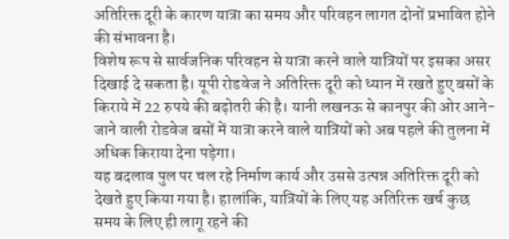अतिरिक्त दूरी के कारण यात्रा का समय और परिवहन लागत दोनों प्रभावित होने की संभावना है।
विशेष रूप से सार्वजनिक परिवहन से यात्रा करने वाले यात्रियों पर इसका असर दिखाई दे सकता है। यूपी रोडवेज ने अतिरिक्त दूरी को ध्यान में रखते हुए बसों के किराये में 22 रुपये की बढ़ोतरी की है। यानी लखनऊ से कानपुर की ओर आने-जाने वाली रोडवेज बसों में यात्रा करने वाले यात्रियों को अब पहले की तुलना में अधिक किराया देना पड़ेगा।
यह बदलाव पुल पर चल रहे निर्माण कार्य और उससे उत्पन्न अतिरिक्त दूरी को देखते हुए किया गया है। हालांकि, यात्रियों के लिए यह अतिरिक्त खर्च कुछ समय के लिए ही लागू रहने की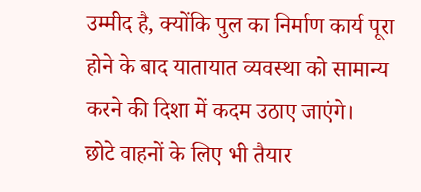उम्मीद है, क्योंकि पुल का निर्माण कार्य पूरा होने के बाद यातायात व्यवस्था को सामान्य करने की दिशा में कदम उठाए जाएंगे।
छोटे वाहनों के लिए भी तैयार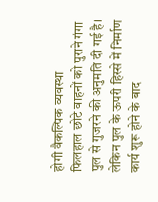होगी वैकल्पिक व्यवस्था
फिलहाल छोटे वाहनों को पुराने गंगा पुल से गुजरने की अनुमति दी गई है। लेकिन पुल के ऊपरी हिस्से में निर्माण कार्य शुरू होने के बाद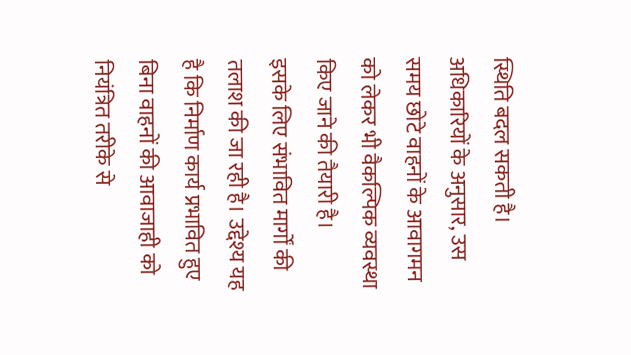स्थिति बदल सकती है। अधिकारियों के अनुसार, उस समय छोटे वाहनों के आवागमन को लेकर भी वैकल्पिक व्यवस्था किए जाने की तैयारी है।
इसके लिए संभावित मार्गों की तलाश की जा रही है। उद्देश्य यह है कि निर्माण कार्य प्रभावित हुए बिना वाहनों की आवाजाही को नियंत्रित तरीके से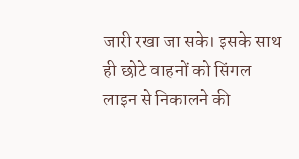जारी रखा जा सके। इसके साथ ही छोटे वाहनों को सिंगल लाइन से निकालने की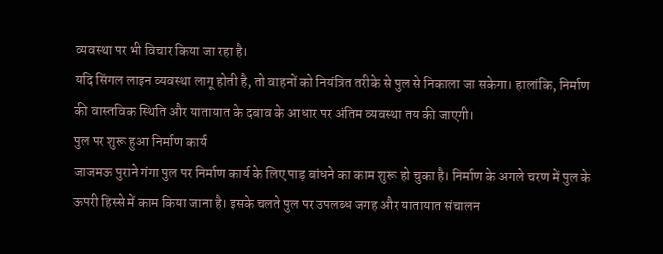व्यवस्था पर भी विचार किया जा रहा है।
यदि सिंगल लाइन व्यवस्था लागू होती है, तो वाहनों को नियंत्रित तरीके से पुल से निकाला जा सकेगा। हालांकि, निर्माण की वास्तविक स्थिति और यातायात के दबाव के आधार पर अंतिम व्यवस्था तय की जाएगी।
पुल पर शुरू हुआ निर्माण कार्य
जाजमऊ पुराने गंगा पुल पर निर्माण कार्य के लिए पाड़ बांधने का काम शुरू हो चुका है। निर्माण के अगले चरण में पुल के ऊपरी हिस्से में काम किया जाना है। इसके चलते पुल पर उपलब्ध जगह और यातायात संचालन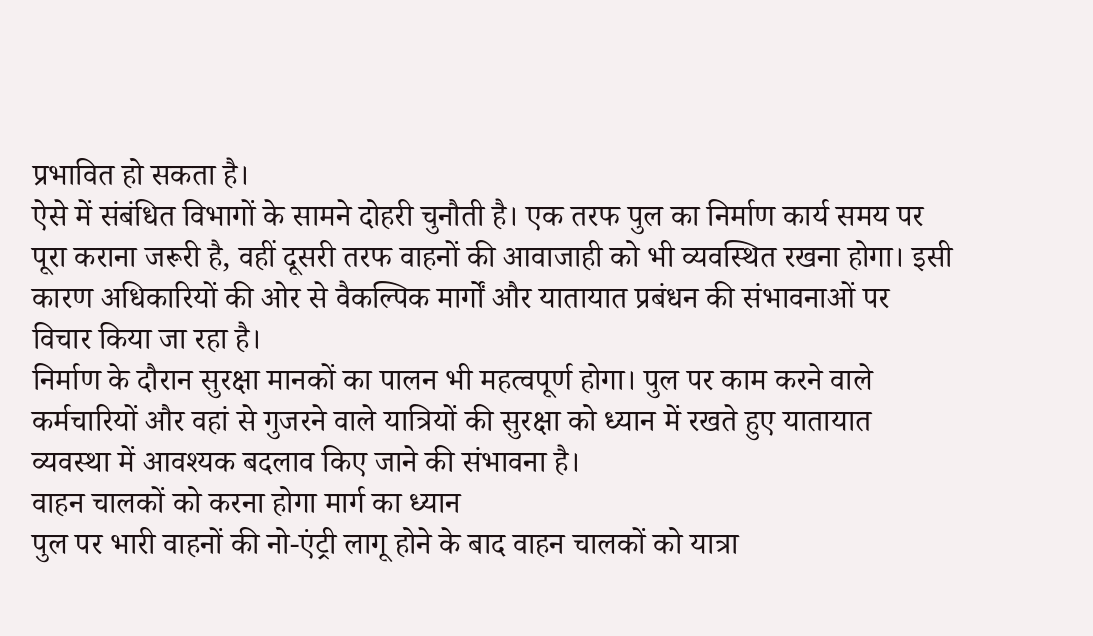प्रभावित हो सकता है।
ऐसे में संबंधित विभागों के सामने दोहरी चुनौती है। एक तरफ पुल का निर्माण कार्य समय पर पूरा कराना जरूरी है, वहीं दूसरी तरफ वाहनों की आवाजाही को भी व्यवस्थित रखना होगा। इसी कारण अधिकारियों की ओर से वैकल्पिक मार्गों और यातायात प्रबंधन की संभावनाओं पर विचार किया जा रहा है।
निर्माण के दौरान सुरक्षा मानकों का पालन भी महत्वपूर्ण होगा। पुल पर काम करने वाले कर्मचारियों और वहां से गुजरने वाले यात्रियों की सुरक्षा को ध्यान में रखते हुए यातायात व्यवस्था में आवश्यक बदलाव किए जाने की संभावना है।
वाहन चालकों को करना होगा मार्ग का ध्यान
पुल पर भारी वाहनों की नो-एंट्री लागू होने के बाद वाहन चालकों को यात्रा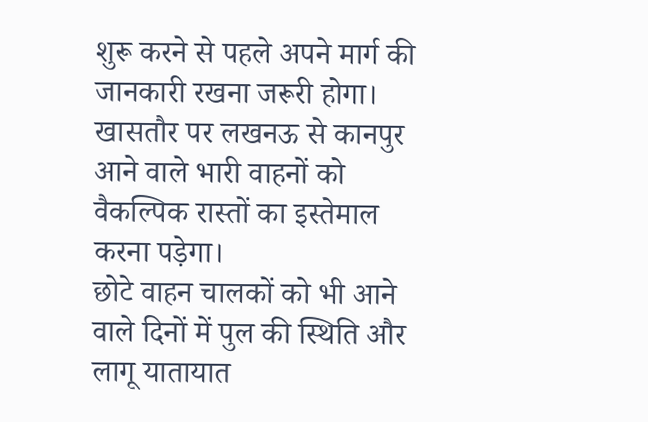शुरू करने से पहले अपने मार्ग की जानकारी रखना जरूरी होगा। खासतौर पर लखनऊ से कानपुर आने वाले भारी वाहनों को वैकल्पिक रास्तों का इस्तेमाल करना पड़ेगा।
छोटे वाहन चालकों को भी आने वाले दिनों में पुल की स्थिति और लागू यातायात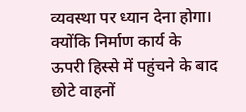व्यवस्था पर ध्यान देना होगा। क्योंकि निर्माण कार्य के ऊपरी हिस्से में पहुंचने के बाद छोटे वाहनों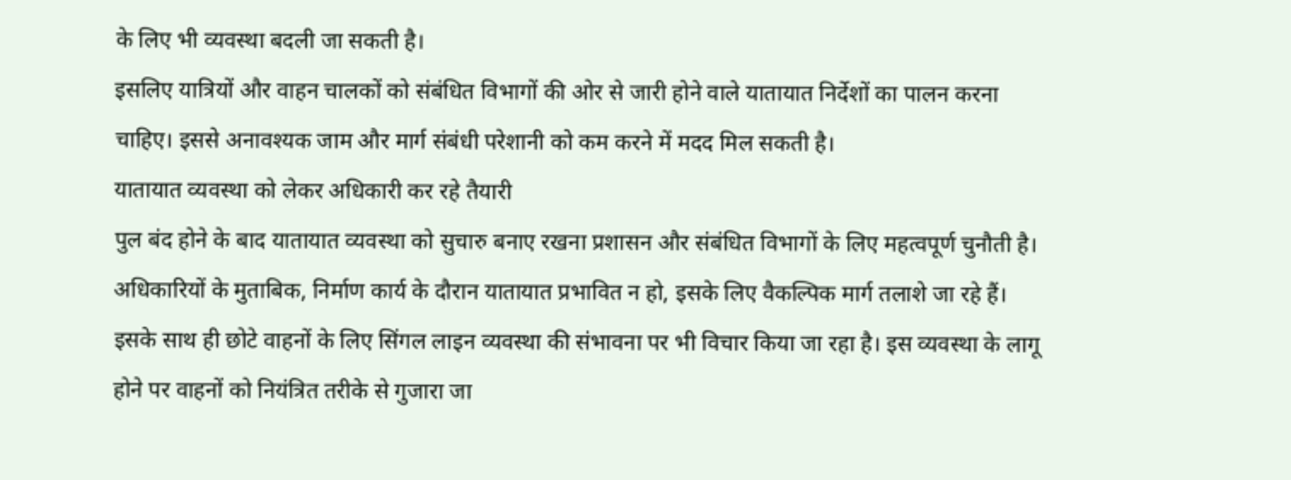के लिए भी व्यवस्था बदली जा सकती है।
इसलिए यात्रियों और वाहन चालकों को संबंधित विभागों की ओर से जारी होने वाले यातायात निर्देशों का पालन करना चाहिए। इससे अनावश्यक जाम और मार्ग संबंधी परेशानी को कम करने में मदद मिल सकती है।
यातायात व्यवस्था को लेकर अधिकारी कर रहे तैयारी
पुल बंद होने के बाद यातायात व्यवस्था को सुचारु बनाए रखना प्रशासन और संबंधित विभागों के लिए महत्वपूर्ण चुनौती है। अधिकारियों के मुताबिक, निर्माण कार्य के दौरान यातायात प्रभावित न हो, इसके लिए वैकल्पिक मार्ग तलाशे जा रहे हैं।
इसके साथ ही छोटे वाहनों के लिए सिंगल लाइन व्यवस्था की संभावना पर भी विचार किया जा रहा है। इस व्यवस्था के लागू होने पर वाहनों को नियंत्रित तरीके से गुजारा जा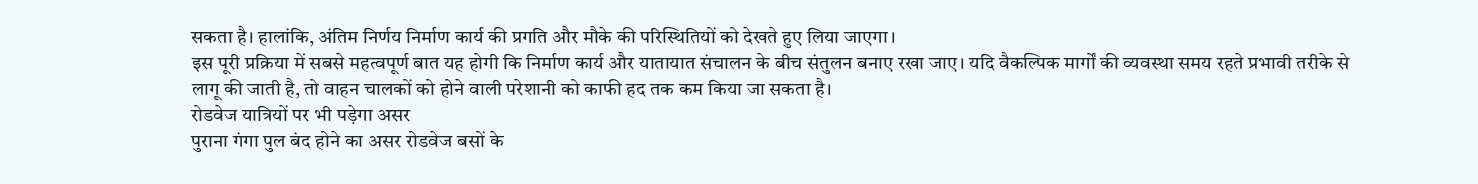सकता है। हालांकि, अंतिम निर्णय निर्माण कार्य की प्रगति और मौके की परिस्थितियों को देखते हुए लिया जाएगा।
इस पूरी प्रक्रिया में सबसे महत्वपूर्ण बात यह होगी कि निर्माण कार्य और यातायात संचालन के बीच संतुलन बनाए रखा जाए। यदि वैकल्पिक मार्गों की व्यवस्था समय रहते प्रभावी तरीके से लागू की जाती है, तो वाहन चालकों को होने वाली परेशानी को काफी हद तक कम किया जा सकता है।
रोडवेज यात्रियों पर भी पड़ेगा असर
पुराना गंगा पुल बंद होने का असर रोडवेज बसों के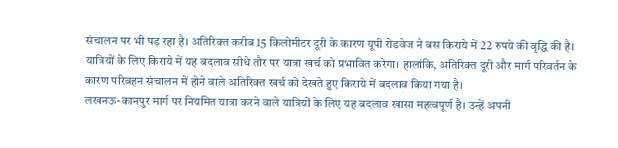संचालन पर भी पड़ रहा है। अतिरिक्त करीब 15 किलोमीटर दूरी के कारण यूपी रोडवेज ने बस किराये में 22 रुपये की वृद्धि की है।
यात्रियों के लिए किराये में यह बदलाव सीधे तौर पर यात्रा खर्च को प्रभावित करेगा। हालांकि, अतिरिक्त दूरी और मार्ग परिवर्तन के कारण परिवहन संचालन में होने वाले अतिरिक्त खर्च को देखते हुए किराये में बदलाव किया गया है।
लखनऊ-कानपुर मार्ग पर नियमित यात्रा करने वाले यात्रियों के लिए यह बदलाव खासा महत्वपूर्ण है। उन्हें अपनी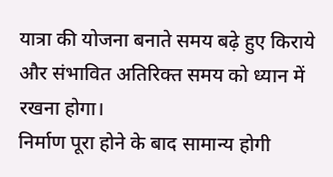यात्रा की योजना बनाते समय बढ़े हुए किराये और संभावित अतिरिक्त समय को ध्यान में रखना होगा।
निर्माण पूरा होने के बाद सामान्य होगी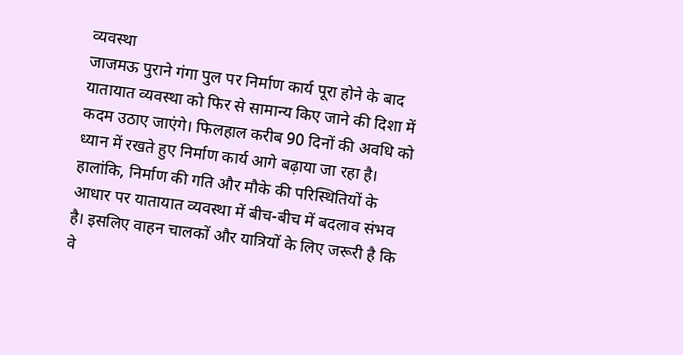व्यवस्था
जाजमऊ पुराने गंगा पुल पर निर्माण कार्य पूरा होने के बाद यातायात व्यवस्था को फिर से सामान्य किए जाने की दिशा में कदम उठाए जाएंगे। फिलहाल करीब 90 दिनों की अवधि को ध्यान में रखते हुए निर्माण कार्य आगे बढ़ाया जा रहा है।
हालांकि, निर्माण की गति और मौके की परिस्थितियों के आधार पर यातायात व्यवस्था में बीच-बीच में बदलाव संभव है। इसलिए वाहन चालकों और यात्रियों के लिए जरूरी है कि वे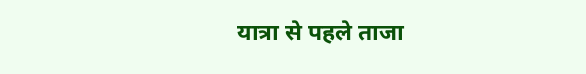यात्रा से पहले ताजा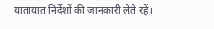यातायात निर्देशों की जानकारी लेते रहें।